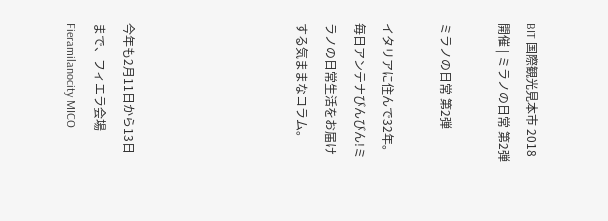BIT 国際観光見本市 2018 開催 | ミラノの日常 第2弾

ミラノの日常 第2弾

イタリアに住んで32年。 毎日アンテナびんびん!ミラノの日常生活をお届けする気ままなコラム。





今年も2月11日から13日まで、フィエラ会場Fieramilanocity MICO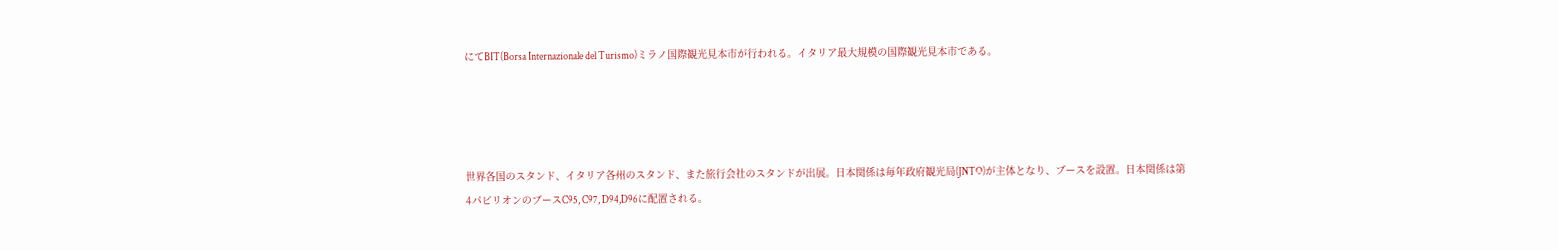にてBIT(Borsa Internazionale del Turismo)ミラノ国際観光見本市が行われる。イタリア最大規模の国際観光見本市である。




世界各国のスタンド、イタリア各州のスタンド、また旅行会社のスタンドが出展。日本関係は毎年政府観光局(JNTO)が主体となり、ブースを設置。日本関係は第4パビリオンのブースC95, C97, D94,D96に配置される。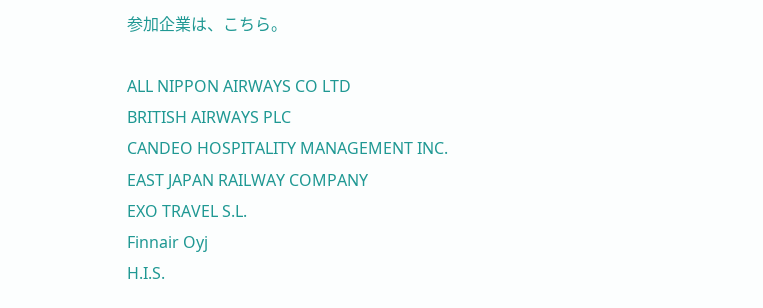参加企業は、こちら。

ALL NIPPON AIRWAYS CO LTD
BRITISH AIRWAYS PLC
CANDEO HOSPITALITY MANAGEMENT INC.
EAST JAPAN RAILWAY COMPANY
EXO TRAVEL S.L.
Finnair Oyj
H.I.S.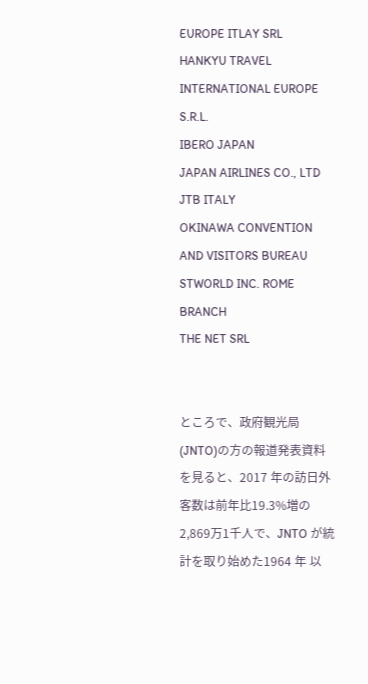EUROPE ITLAY SRL
HANKYU TRAVEL INTERNATIONAL EUROPE S.R.L.
IBERO JAPAN
JAPAN AIRLINES CO., LTD
JTB ITALY
OKINAWA CONVENTION AND VISITORS BUREAU
STWORLD INC. ROME BRANCH
THE NET SRL


ところで、政府観光局(JNTO)の方の報道発表資料を見ると、2017 年の訪日外客数は前年比19.3%増の2,869万1千人で、JNTO が統計を取り始めた1964 年 以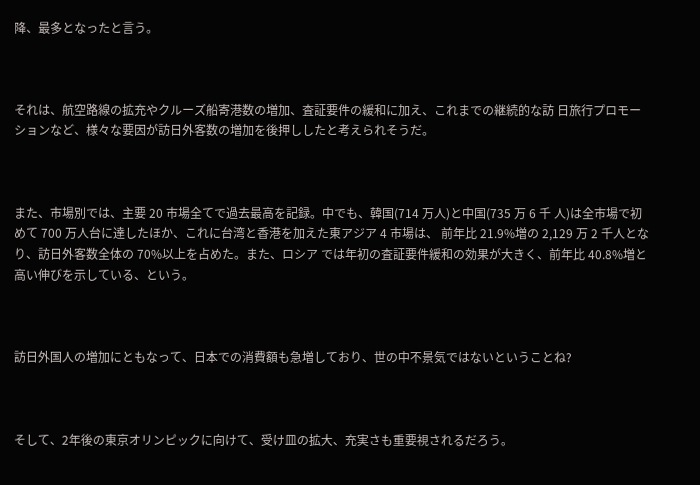降、最多となったと言う。



それは、航空路線の拡充やクルーズ船寄港数の増加、査証要件の緩和に加え、これまでの継続的な訪 日旅行プロモーションなど、様々な要因が訪日外客数の増加を後押ししたと考えられそうだ。



また、市場別では、主要 20 市場全てで過去最高を記録。中でも、韓国(714 万人)と中国(735 万 6 千 人)は全市場で初めて 700 万人台に達したほか、これに台湾と香港を加えた東アジア 4 市場は、 前年比 21.9%増の 2,129 万 2 千人となり、訪日外客数全体の 70%以上を占めた。また、ロシア では年初の査証要件緩和の効果が大きく、前年比 40.8%増と高い伸びを示している、という。



訪日外国人の増加にともなって、日本での消費額も急増しており、世の中不景気ではないということね?



そして、2年後の東京オリンピックに向けて、受け皿の拡大、充実さも重要視されるだろう。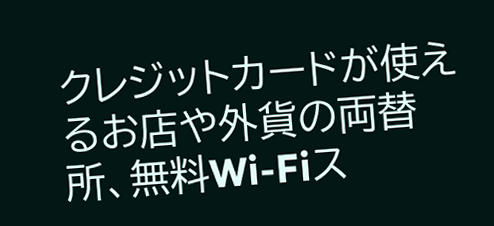クレジットカードが使えるお店や外貨の両替所、無料Wi-Fiス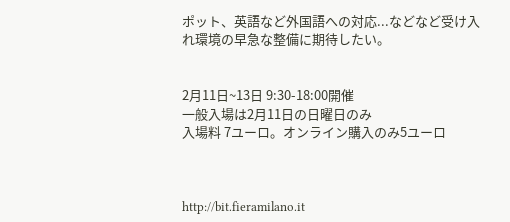ポット、英語など外国語への対応...などなど受け入れ環境の早急な整備に期待したい。


2月11日~13日 9:30-18:00開催
一般入場は2月11日の日曜日のみ
入場料 7ユーロ。オンライン購入のみ5ユーロ



http://bit.fieramilano.it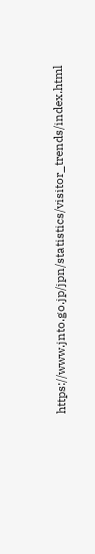https://www.jnto.go.jp/jpn/statistics/visitor_trends/index.html